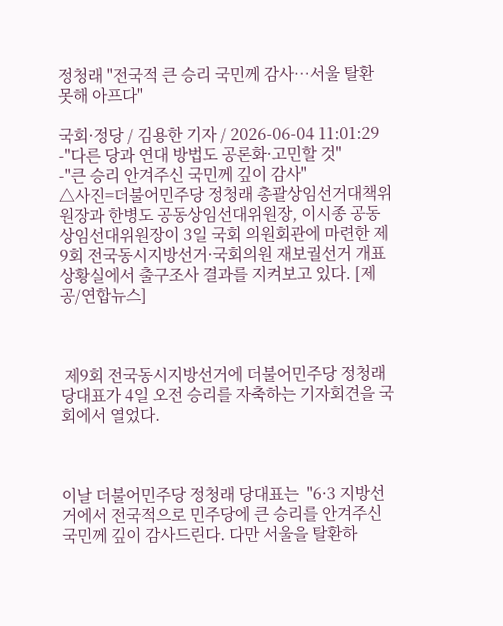정청래 "전국적 큰 승리 국민께 감사…서울 탈환 못해 아프다"

국회·정당 / 김용한 기자 / 2026-06-04 11:01:29
-"다른 당과 연대 방법도 공론화·고민할 것"
-"큰 승리 안겨주신 국민께 깊이 감사"
△사진=더불어민주당 정청래 총괄상임선거대책위원장과 한병도 공동상임선대위원장, 이시종 공동상임선대위원장이 3일 국회 의원회관에 마련한 제9회 전국동시지방선거·국회의원 재보궐선거 개표상황실에서 출구조사 결과를 지켜보고 있다. [제공/연합뉴스]



 제9회 전국동시지방선거에 더불어민주당 정청래 당대표가 4일 오전 승리를 자축하는 기자회견을 국회에서 열었다.



이날 더불어민주당 정청래 당대표는  "6·3 지방선거에서 전국적으로 민주당에 큰 승리를 안겨주신 국민께 깊이 감사드린다. 다만 서울을 탈환하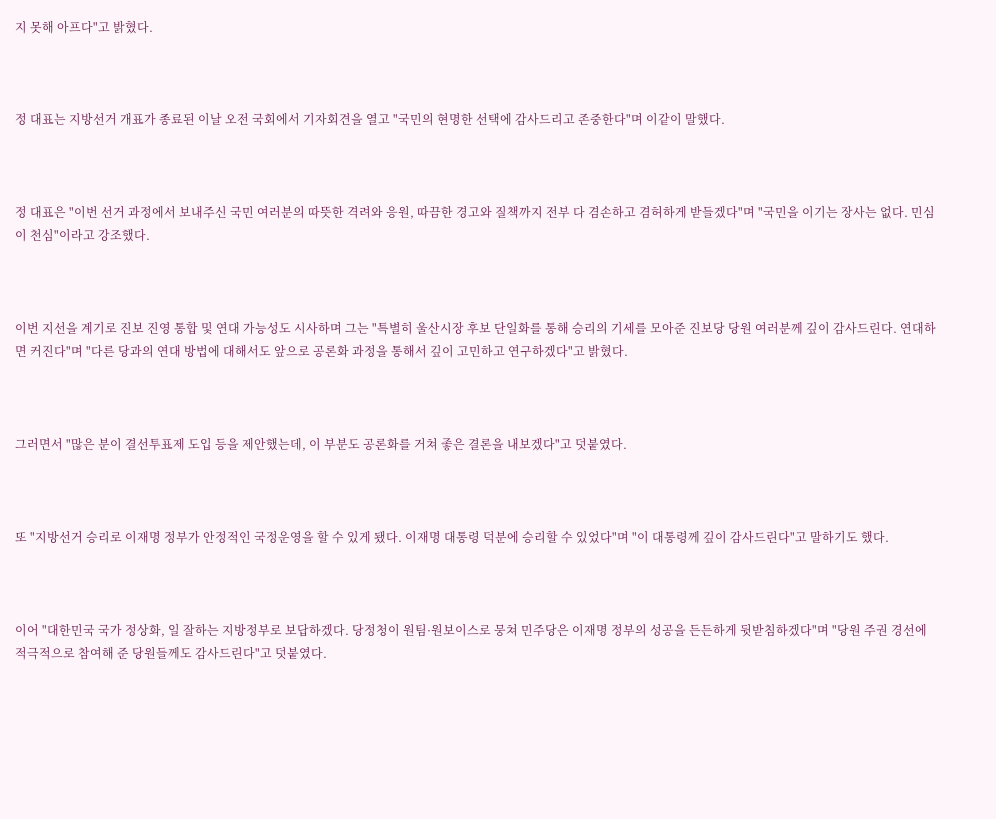지 못해 아프다"고 밝혔다.



정 대표는 지방선거 개표가 종료된 이날 오전 국회에서 기자회견을 열고 "국민의 현명한 선택에 감사드리고 존중한다"며 이같이 말했다.



정 대표은 "이번 선거 과정에서 보내주신 국민 여러분의 따뜻한 격려와 응원, 따끔한 경고와 질책까지 전부 다 겸손하고 겸허하게 받들겠다"며 "국민을 이기는 장사는 없다. 민심이 천심"이라고 강조했다.



이번 지선을 계기로 진보 진영 통합 및 연대 가능성도 시사하며 그는 "특별히 울산시장 후보 단일화를 통해 승리의 기세를 모아준 진보당 당원 여러분께 깊이 감사드린다. 연대하면 커진다"며 "다른 당과의 연대 방법에 대해서도 앞으로 공론화 과정을 통해서 깊이 고민하고 연구하겠다"고 밝혔다.



그러면서 "많은 분이 결선투표제 도입 등을 제안했는데, 이 부분도 공론화를 거쳐 좋은 결론을 내보겠다"고 덧붙였다.



또 "지방선거 승리로 이재명 정부가 안정적인 국정운영을 할 수 있게 됐다. 이재명 대통령 덕분에 승리할 수 있었다"며 "이 대통령께 깊이 감사드린다"고 말하기도 했다.



이어 "대한민국 국가 정상화, 일 잘하는 지방정부로 보답하겠다. 당정청이 원팀·원보이스로 뭉쳐 민주당은 이재명 정부의 성공을 든든하게 뒷받침하겠다"며 "당원 주권 경선에 적극적으로 참여해 준 당원들께도 감사드린다"고 덧붙였다.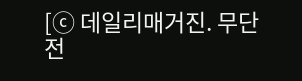[ⓒ 데일리매거진. 무단전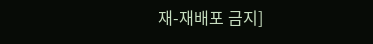재-재배포 금지]